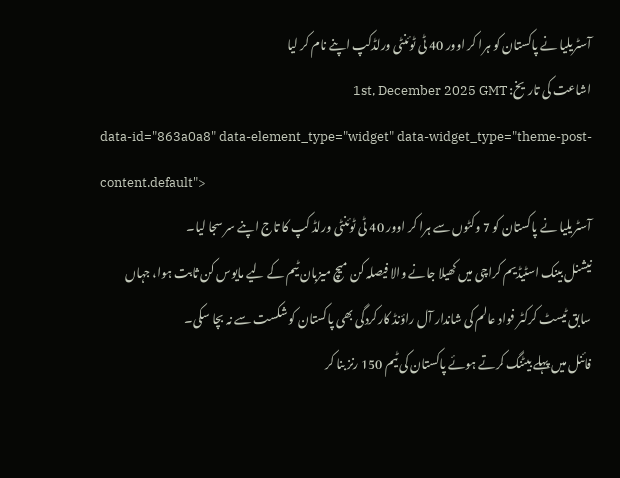آسٹریلیا نے پاکستان کو ہرا کر اوور 40 ٹی ٹوئنٹی ورلڈکپ اپنے نام کر لیا
اشاعت کی تاریخ: 1st, December 2025 GMT
data-id="863a0a8" data-element_type="widget" data-widget_type="theme-post-content.default">
آسٹریلیا نے پاکستان کو 7 وکٹوں سے ہرا کر اوور 40 ٹی ٹوئنٹی ورلڈ کپ کا تاج اپنے سر سجا لیا۔
نیشنل بینک اسٹیڈیم کراچی میں کھیلا جانے والا فیصلہ کن میچ میزبان ٹیم کے لیے مایوس کن ثابت ہوا، جہاں سابق ٹیسٹ کرکٹر فواد عالم کی شاندار آل راؤنڈ کارکردگی بھی پاکستان کو شکست سے نہ بچا سکی۔
فائنل میں پہلے بیٹنگ کرتے ہوئے پاکستان کی ٹیم 150 رنز بنا کر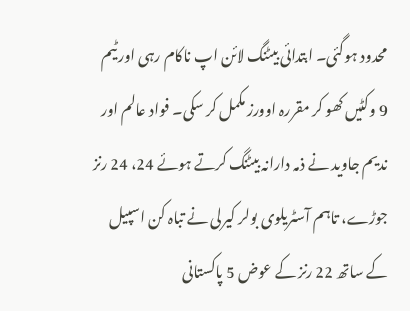محدود ہوگئی۔ ابتدائی بیٹنگ لائن اپ ناکام رہی اور ٹیم 9 وکٹیں کھو کر مقررہ اوورز مکمل کر سکی۔ فواد عالم اور ندیم جاوید نے ذمہ دارانہ بیٹنگ کرتے ہوئے 24، 24 رنز جوڑے، تاہم آسٹریلوی بولر کیرلی نے تباہ کن اسپیل کے ساتھ 22 رنز کے عوض 5 پاکستانی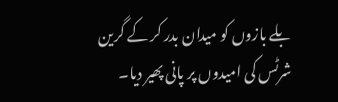بلے بازوں کو میدان بدر کر کے گرین شرٹس کی امیدوں پر پانی پھیر دیا۔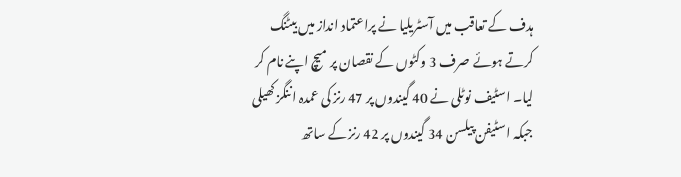ہدف کے تعاقب میں آسٹریلیا نے پراعتماد انداز میں بیٹنگ کرتے ہوئے صرف 3 وکٹوں کے نقصان پر میچ اپنے نام کر لیا۔ اسٹیف نوٹلی نے 40 گیندوں پر 47 رنز کی عمدہ اننگز کھیلی جبکہ اسٹیفن پیلسن 34 گیندوں پر 42 رنز کے ساتھ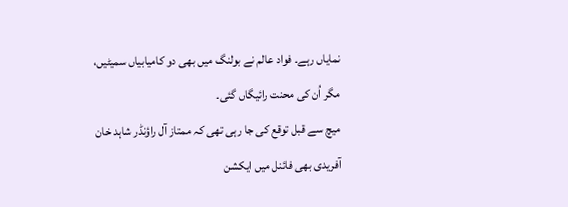نمایاں رہے۔ فواد عالم نے بولنگ میں بھی دو کامیابیاں سمیٹیں، مگر اُن کی محنت رائیگاں گئی۔
میچ سے قبل توقع کی جا رہی تھی کہ ممتاز آل راؤنڈر شاہد خان آفریدی بھی فائنل میں ایکشن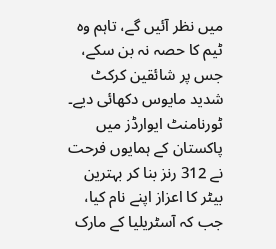میں نظر آئیں گے، تاہم وہ ٹیم کا حصہ نہ بن سکے، جس پر شائقین کرکٹ شدید مایوس دکھائی دیے۔
ٹورنامنٹ ایوارڈز میں پاکستان کے ہمایوں فرحت نے 312 رنز بنا کر بہترین بیٹر کا اعزاز اپنے نام کیا، جب کہ آسٹریلیا کے مارک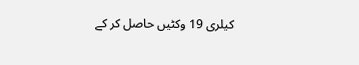کیلری 19 وکٹیں حاصل کر کے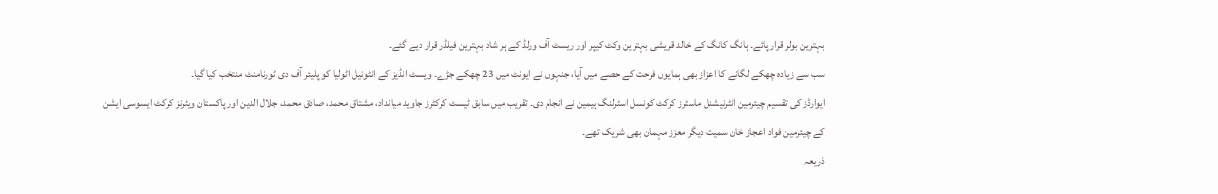بہترین بولر قرار پائے۔ ہانگ کانگ کے خالد قریشی بہترین وکٹ کیپر اور ریسٹ آف ورلڈ کے ہر شاد بہترین فیلڈر قرار دیے گئے۔
سب سے زیادہ چھکے لگانے کا اعزاز بھی ہمایوں فرحت کے حصے میں آیا، جنہوں نے ایونٹ میں 23 چھکے جڑے۔ ویسٹ انڈیز کے انٹونیل اٹولیا کو پلیئر آف دی ٹورنامنٹ منتخب کیا گیا۔
ایوارڈز کی تقسیم چیئرمین انٹرنیشنل ماسٹرز کرکٹ کونسل اسٹرلنگ ہیمین نے انجام دی۔ تقریب میں سابق ٹیسٹ کرکٹرز جاوید میانداد، مشتاق محمد، صادق محمد، جلال الدین اور پاکستان ویٹرنز کرکٹ ایسوسی ایشن کے چیئرمین فواد اعجاز خان سمیت دیگر معزز مہمان بھی شریک تھے۔
ذریعہ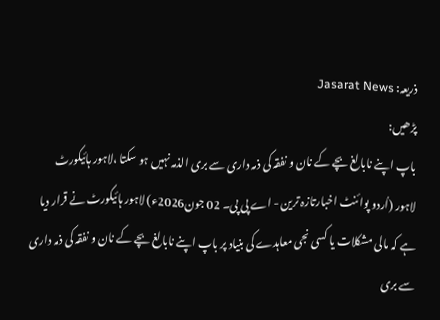ذریعہ: Jasarat News
پڑھیں:
باپ اپنے نابالغ بچے کے نان و نفقہ کی ذمہ داری سے بری الذمہ نہیں ہو سکتا ،لاہور ہائیکورٹ
لاہور (اُردو پوائنٹ اخبارتازہ ترین - اے پی پی۔ 02 جون2026ء) لاہور ہائیکورٹ نے قرار دیا ہے کہ مالی مشکلات یا کسی نجی معاہدے کی بنیاد پر باپ اپنے نابالغ بچے کے نان و نفقہ کی ذمہ داری سے بری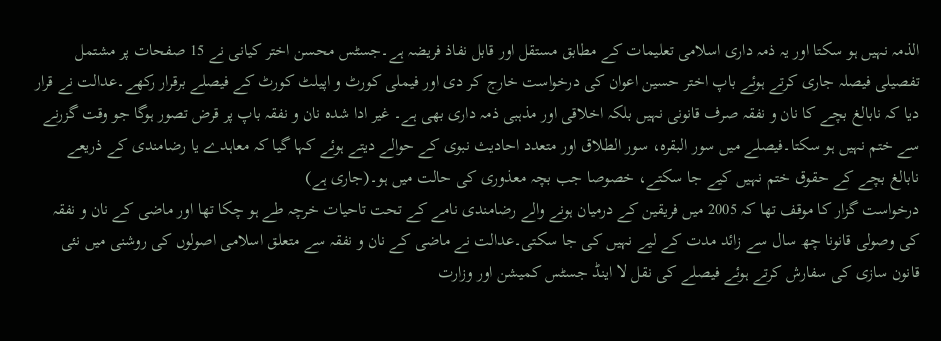الذمہ نہیں ہو سکتا اور یہ ذمہ داری اسلامی تعلیمات کے مطابق مستقل اور قابل نفاذ فریضہ ہے۔جسٹس محسن اختر کیانی نے 15 صفحات پر مشتمل تفصیلی فیصلہ جاری کرتے ہوئے باپ اختر حسین اعوان کی درخواست خارج کر دی اور فیملی کورٹ و اپیلٹ کورٹ کے فیصلے برقرار رکھے۔عدالت نے قرار دیا کہ نابالغ بچے کا نان و نفقہ صرف قانونی نہیں بلکہ اخلاقی اور مذہبی ذمہ داری بھی ہے۔ غیر ادا شدہ نان و نفقہ باپ پر قرض تصور ہوگا جو وقت گزرنے سے ختم نہیں ہو سکتا۔فیصلے میں سور البقرہ، سور الطلاق اور متعدد احادیث نبوی کے حوالے دیتے ہوئے کہا گیا کہ معاہدے یا رضامندی کے ذریعے نابالغ بچے کے حقوق ختم نہیں کیے جا سکتے، خصوصا جب بچہ معذوری کی حالت میں ہو۔(جاری ہے)
درخواست گزار کا موقف تھا کہ 2005 میں فریقین کے درمیان ہونے والے رضامندی نامے کے تحت تاحیات خرچہ طے ہو چکا تھا اور ماضی کے نان و نفقہ کی وصولی قانونا چھ سال سے زائد مدت کے لیے نہیں کی جا سکتی۔عدالت نے ماضی کے نان و نفقہ سے متعلق اسلامی اصولوں کی روشنی میں نئی قانون سازی کی سفارش کرتے ہوئے فیصلے کی نقل لا اینڈ جسٹس کمیشن اور وزارت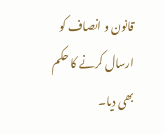قانون و انصاف کو ارسال کرنے کا حکم بھی دیا۔